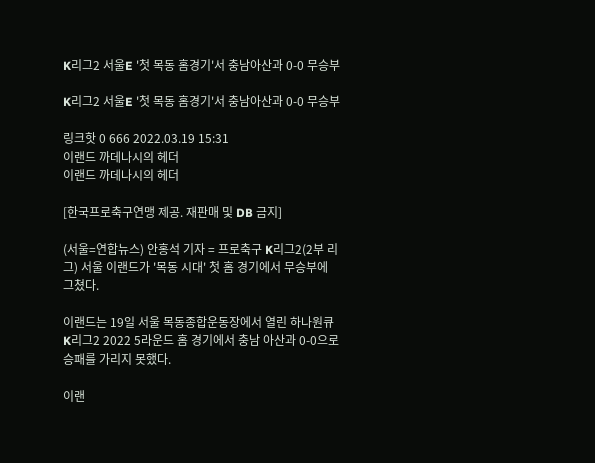K리그2 서울E '첫 목동 홈경기'서 충남아산과 0-0 무승부

K리그2 서울E '첫 목동 홈경기'서 충남아산과 0-0 무승부

링크핫 0 666 2022.03.19 15:31
이랜드 까데나시의 헤더
이랜드 까데나시의 헤더

[한국프로축구연맹 제공. 재판매 및 DB 금지]

(서울=연합뉴스) 안홍석 기자 = 프로축구 K리그2(2부 리그) 서울 이랜드가 '목동 시대' 첫 홈 경기에서 무승부에 그쳤다.

이랜드는 19일 서울 목동종합운동장에서 열린 하나원큐 K리그2 2022 5라운드 홈 경기에서 충남 아산과 0-0으로 승패를 가리지 못했다.

이랜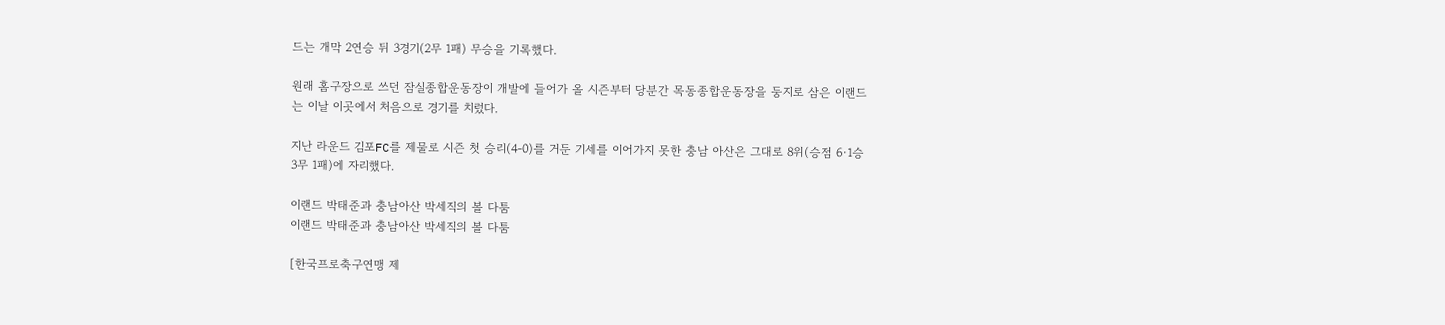드는 개막 2연승 뒤 3경기(2무 1패) 무승을 기록했다.

원래 홈구장으로 쓰던 잠실종합운동장이 개발에 들어가 올 시즌부터 당분간 목동종합운동장을 둥지로 삼은 이랜드는 이날 이곳에서 처음으로 경기를 치렀다.

지난 라운드 김포FC를 제물로 시즌 첫 승리(4-0)를 거둔 기세를 이어가지 못한 충남 아산은 그대로 8위(승점 6·1승 3무 1패)에 자리했다.

이랜드 박태준과 충남아산 박세직의 볼 다툼
이랜드 박태준과 충남아산 박세직의 볼 다툼

[한국프로축구연맹 제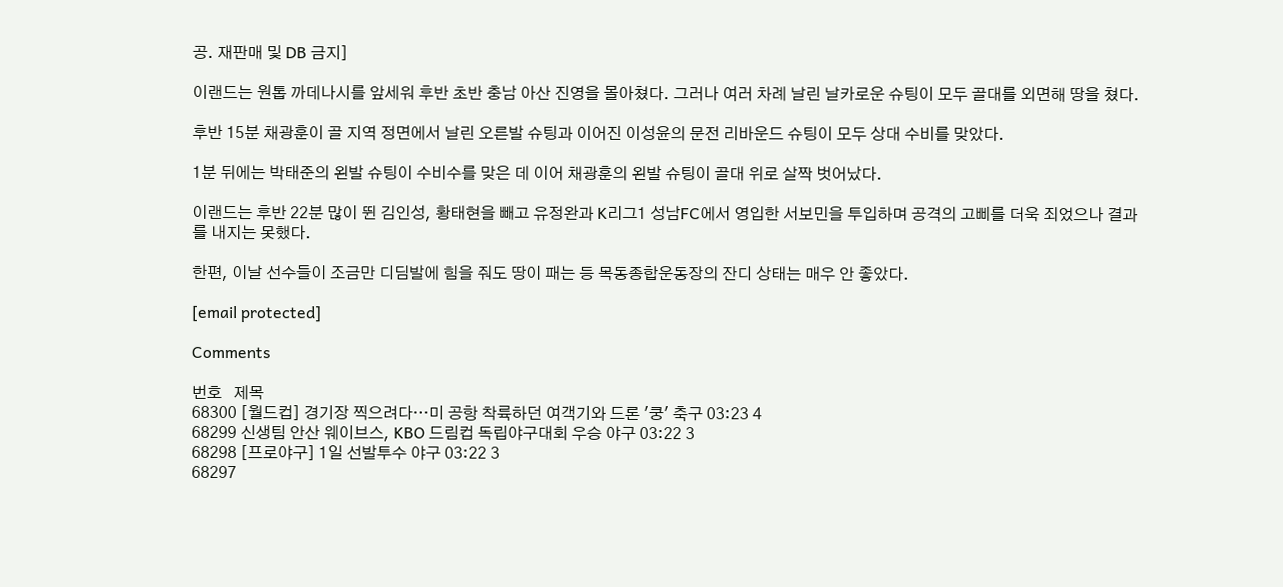공. 재판매 및 DB 금지]

이랜드는 원톱 까데나시를 앞세워 후반 초반 충남 아산 진영을 몰아쳤다. 그러나 여러 차례 날린 날카로운 슈팅이 모두 골대를 외면해 땅을 쳤다.

후반 15분 채광훈이 골 지역 정면에서 날린 오른발 슈팅과 이어진 이성윤의 문전 리바운드 슈팅이 모두 상대 수비를 맞았다.

1분 뒤에는 박태준의 왼발 슈팅이 수비수를 맞은 데 이어 채광훈의 왼발 슈팅이 골대 위로 살짝 벗어났다.

이랜드는 후반 22분 많이 뛴 김인성, 황태현을 빼고 유정완과 K리그1 성남FC에서 영입한 서보민을 투입하며 공격의 고삐를 더욱 죄었으나 결과를 내지는 못했다.

한편, 이날 선수들이 조금만 디딤발에 힘을 줘도 땅이 패는 등 목동종합운동장의 잔디 상태는 매우 안 좋았다.

[email protected]

Comments

번호   제목
68300 [월드컵] 경기장 찍으려다…미 공항 착륙하던 여객기와 드론 '쿵' 축구 03:23 4
68299 신생팀 안산 웨이브스, KBO 드림컵 독립야구대회 우승 야구 03:22 3
68298 [프로야구] 1일 선발투수 야구 03:22 3
68297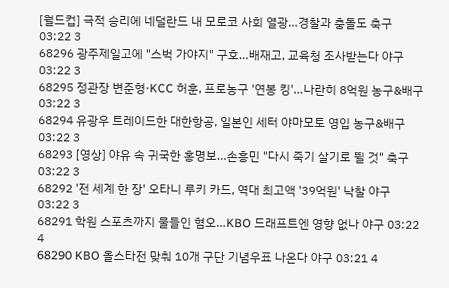[월드컵] 극적 승리에 네덜란드 내 모로코 사회 열광…경찰과 충돌도 축구 03:22 3
68296 광주제일고에 "스벅 가야지" 구호…배재고, 교육청 조사받는다 야구 03:22 3
68295 정관장 변준형·KCC 허훈, 프로농구 '연봉 킹'…나란히 8억원 농구&배구 03:22 3
68294 유광우 트레이드한 대한항공, 일본인 세터 야마모토 영입 농구&배구 03:22 3
68293 [영상] 야유 속 귀국한 홍명보…손흥민 "다시 죽기 살기로 뛸 것" 축구 03:22 3
68292 '전 세계 한 장' 오타니 루키 카드, 역대 최고액 '39억원' 낙찰 야구 03:22 3
68291 학원 스포츠까지 물들인 혐오…KBO 드래프트엔 영향 없나 야구 03:22 4
68290 KBO 올스타전 맞춰 10개 구단 기념우표 나온다 야구 03:21 4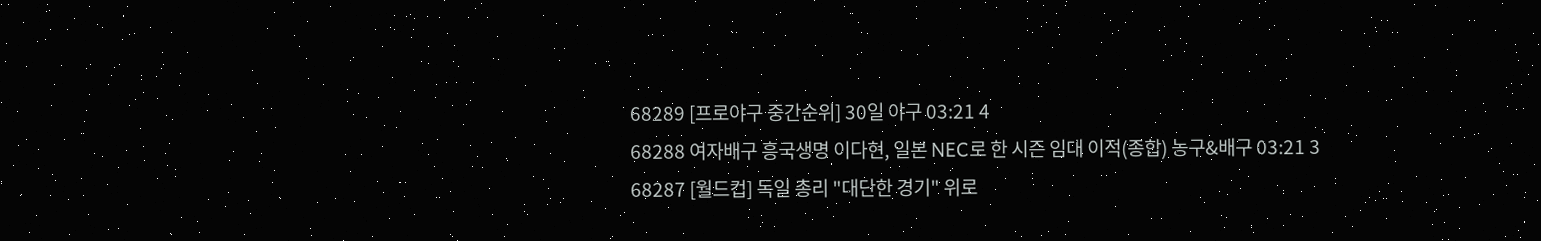68289 [프로야구 중간순위] 30일 야구 03:21 4
68288 여자배구 흥국생명 이다현, 일본 NEC로 한 시즌 임대 이적(종합) 농구&배구 03:21 3
68287 [월드컵] 독일 총리 "대단한 경기" 위로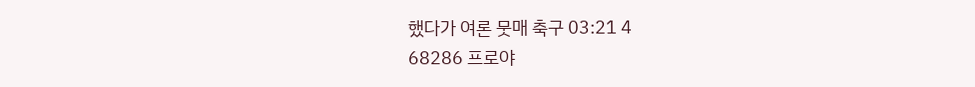했다가 여론 뭇매 축구 03:21 4
68286 프로야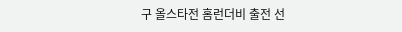구 올스타전 홈런더비 출전 선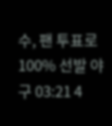수, 팬 투표로 100% 선발 야구 03:21 4